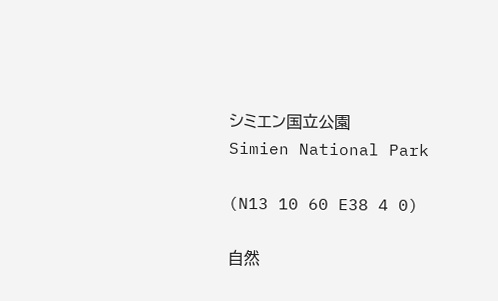シミエン国立公園
Simien National Park

(N13 10 60 E38 4 0)

自然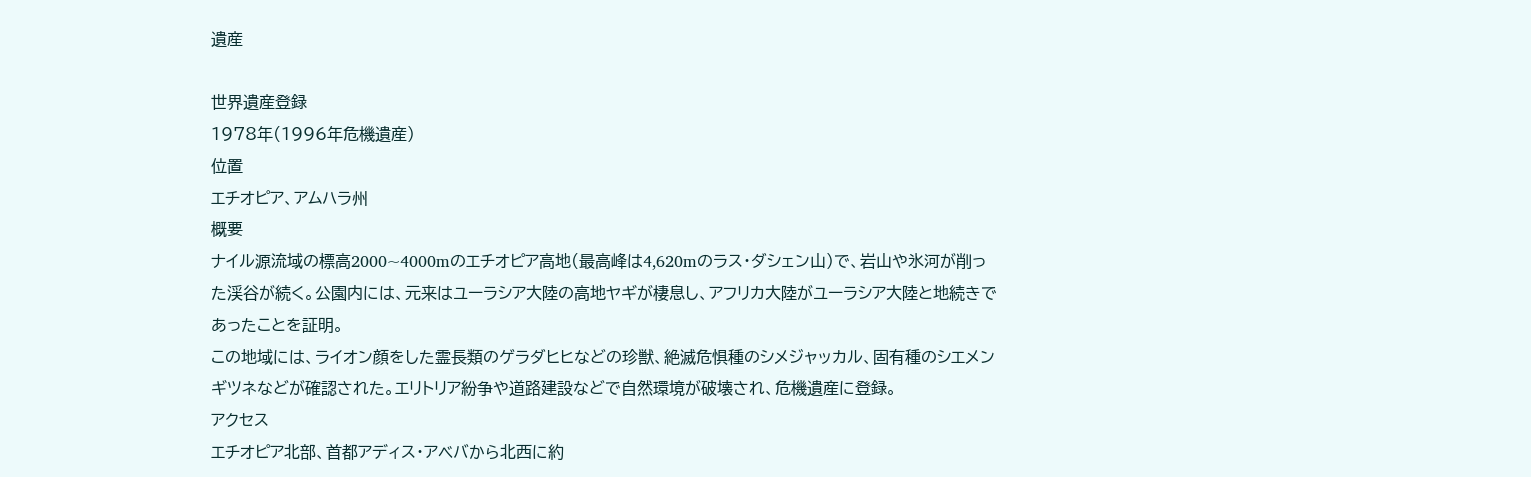遺産

世界遺産登録
1978年(1996年危機遺産)
位置
エチオピア、アムハラ州
概要
ナイル源流域の標高2000~4000mのエチオピア高地(最高峰は4,620mのラス・ダシェン山)で、岩山や氷河が削った渓谷が続く。公園内には、元来はユーラシア大陸の高地ヤギが棲息し、アフリカ大陸がユーラシア大陸と地続きであったことを証明。
この地域には、ライオン顔をした霊長類のゲラダヒヒなどの珍獣、絶滅危惧種のシメジャッカル、固有種のシエメンギツネなどが確認された。エリトリア紛争や道路建設などで自然環境が破壊され、危機遺産に登録。
アクセス
エチオピア北部、首都アディス・アベバから北西に約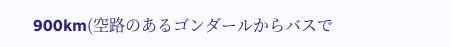900km(空路のあるゴンダールからバスで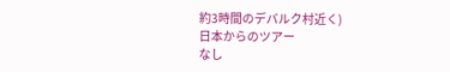約3時間のデバルク村近く)
日本からのツアー
なし